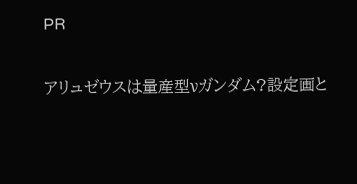PR

アリュゼウスは量産型νガンダム?設定画と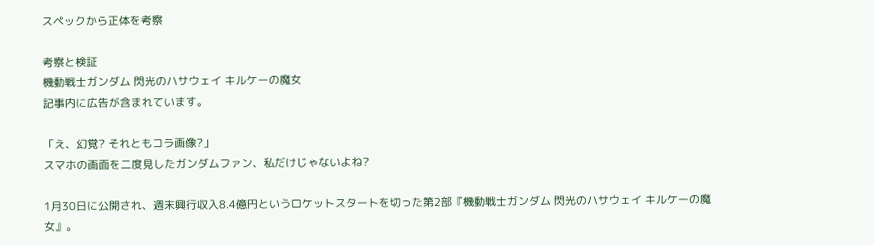スペックから正体を考察

考察と検証
機動戦士ガンダム 閃光のハサウェイ キルケーの魔女
記事内に広告が含まれています。

「え、幻覚? それともコラ画像?」
スマホの画面を二度見したガンダムファン、私だけじゃないよね?

1月30日に公開され、週末興行収入8.4億円というロケットスタートを切った第2部『機動戦士ガンダム 閃光のハサウェイ キルケーの魔女』。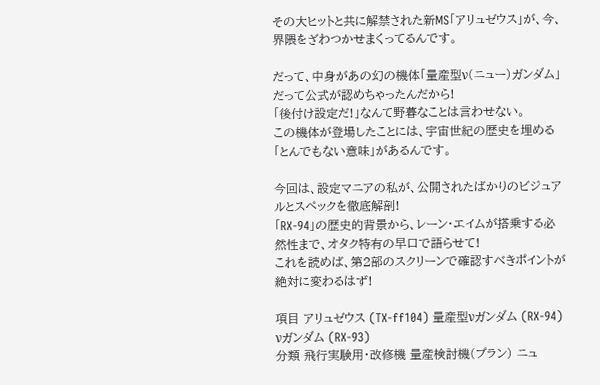その大ヒットと共に解禁された新MS「アリュゼウス」が、今、界隈をざわつかせまくってるんです。

だって、中身があの幻の機体「量産型ν(ニュー)ガンダム」だって公式が認めちゃったんだから!
「後付け設定だ!」なんて野暮なことは言わせない。
この機体が登場したことには、宇宙世紀の歴史を埋める「とんでもない意味」があるんです。

今回は、設定マニアの私が、公開されたばかりのビジュアルとスペックを徹底解剖!
「RX-94」の歴史的背景から、レーン・エイムが搭乗する必然性まで、オタク特有の早口で語らせて!
これを読めば、第2部のスクリーンで確認すべきポイントが絶対に変わるはず!

項目 アリュゼウス (TX-ff104) 量産型νガンダム (RX-94) νガンダム (RX-93)
分類 飛行実験用・改修機 量産検討機(プラン) ニュ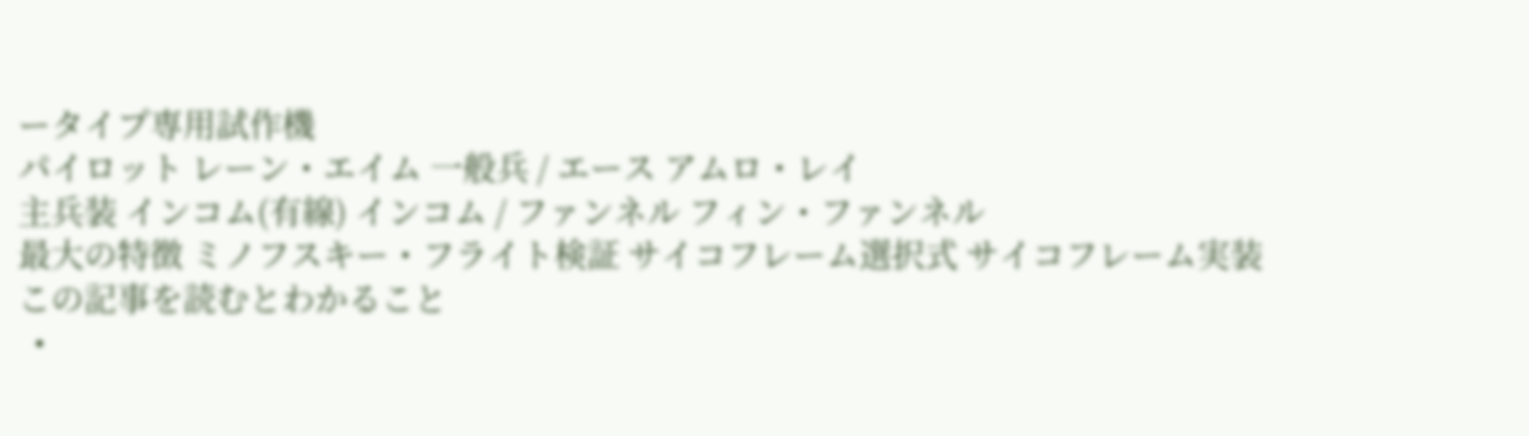ータイプ専用試作機
パイロット レーン・エイム 一般兵 / エース アムロ・レイ
主兵装 インコム(有線) インコム / ファンネル フィン・ファンネル
最大の特徴 ミノフスキー・フライト検証 サイコフレーム選択式 サイコフレーム実装
この記事を読むとわかること
  •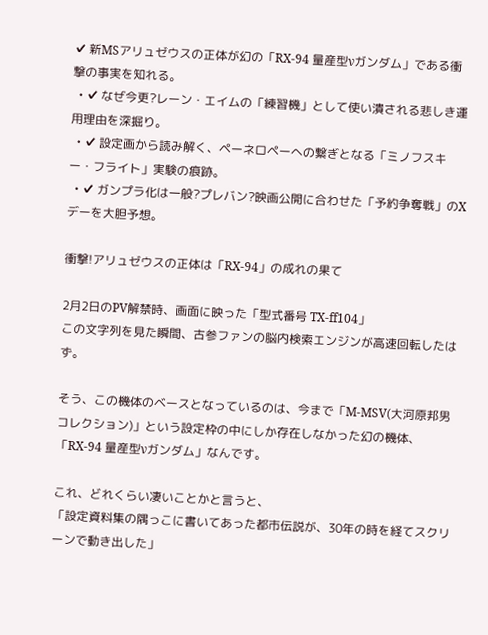✔ 新MSアリュゼウスの正体が幻の「RX-94 量産型νガンダム」である衝撃の事実を知れる。
  • ✔ なぜ今更?レーン・エイムの「練習機」として使い潰される悲しき運用理由を深掘り。
  • ✔ 設定画から読み解く、ペーネロペーへの繋ぎとなる「ミノフスキー・フライト」実験の痕跡。
  • ✔ ガンプラ化は一般?プレバン?映画公開に合わせた「予約争奪戦」のXデーを大胆予想。

衝撃!アリュゼウスの正体は「RX-94」の成れの果て

2月2日のPV解禁時、画面に映った「型式番号 TX-ff104」
この文字列を見た瞬間、古参ファンの脳内検索エンジンが高速回転したはず。

そう、この機体のベースとなっているのは、今まで「M-MSV(大河原邦男コレクション)」という設定枠の中にしか存在しなかった幻の機体、「RX-94 量産型νガンダム」なんです。

これ、どれくらい凄いことかと言うと、
「設定資料集の隅っこに書いてあった都市伝説が、30年の時を経てスクリーンで動き出した」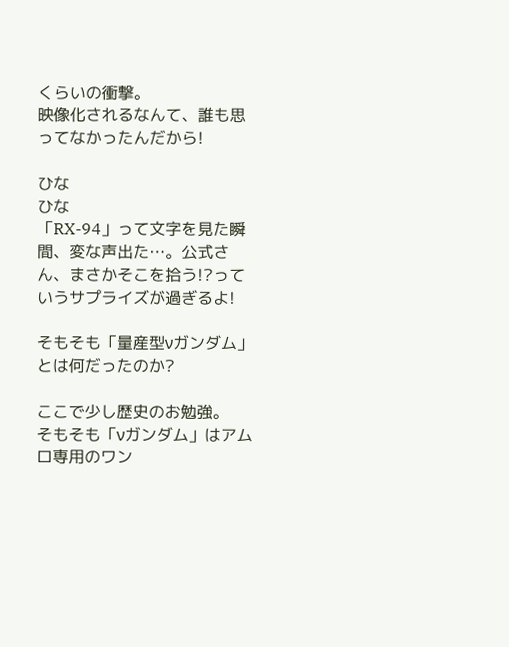くらいの衝撃。
映像化されるなんて、誰も思ってなかったんだから!

ひな
ひな
「RX-94」って文字を見た瞬間、変な声出た…。公式さん、まさかそこを拾う!?っていうサプライズが過ぎるよ!

そもそも「量産型νガンダム」とは何だったのか?

ここで少し歴史のお勉強。
そもそも「νガンダム」はアムロ専用のワン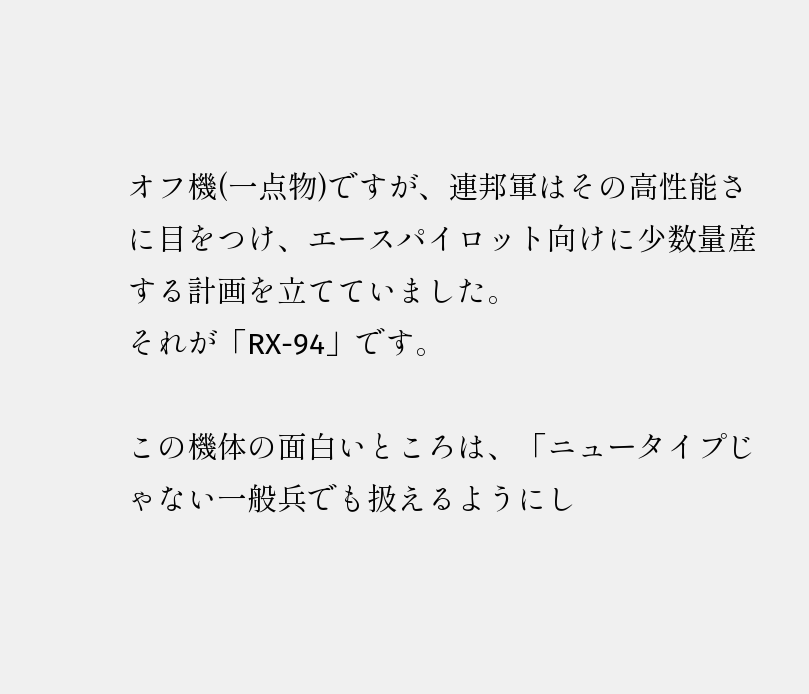オフ機(一点物)ですが、連邦軍はその高性能さに目をつけ、エースパイロット向けに少数量産する計画を立てていました。
それが「RX-94」です。

この機体の面白いところは、「ニュータイプじゃない一般兵でも扱えるようにし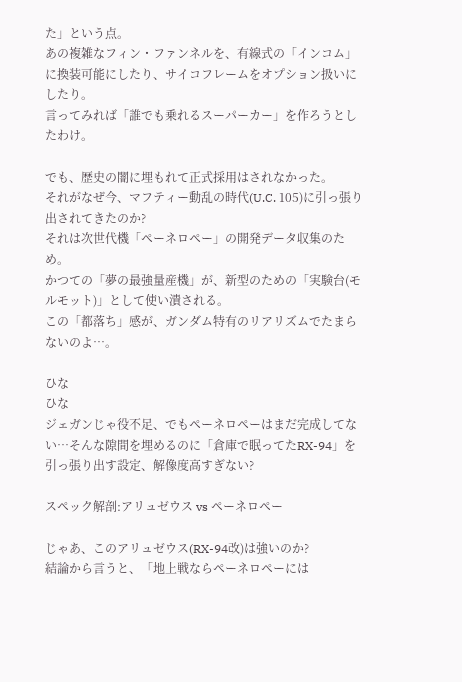た」という点。
あの複雑なフィン・ファンネルを、有線式の「インコム」に換装可能にしたり、サイコフレームをオプション扱いにしたり。
言ってみれば「誰でも乗れるスーパーカー」を作ろうとしたわけ。

でも、歴史の闇に埋もれて正式採用はされなかった。
それがなぜ今、マフティー動乱の時代(U.C. 105)に引っ張り出されてきたのか?
それは次世代機「ペーネロペー」の開発データ収集のため。
かつての「夢の最強量産機」が、新型のための「実験台(モルモット)」として使い潰される。
この「都落ち」感が、ガンダム特有のリアリズムでたまらないのよ…。

ひな
ひな
ジェガンじゃ役不足、でもペーネロペーはまだ完成してない…そんな隙間を埋めるのに「倉庫で眠ってたRX-94」を引っ張り出す設定、解像度高すぎない?

スペック解剖:アリュゼウス vs ペーネロペー

じゃあ、このアリュゼウス(RX-94改)は強いのか?
結論から言うと、「地上戦ならペーネロペーには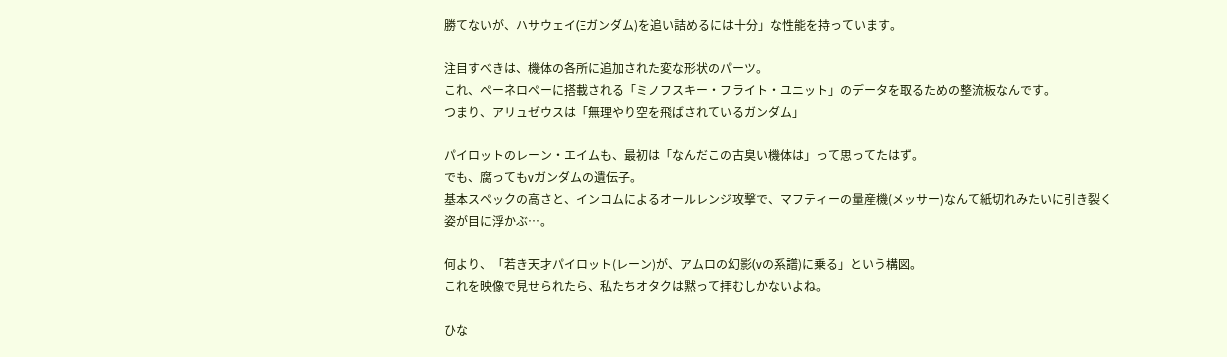勝てないが、ハサウェイ(Ξガンダム)を追い詰めるには十分」な性能を持っています。

注目すべきは、機体の各所に追加された変な形状のパーツ。
これ、ペーネロペーに搭載される「ミノフスキー・フライト・ユニット」のデータを取るための整流板なんです。
つまり、アリュゼウスは「無理やり空を飛ばされているガンダム」

パイロットのレーン・エイムも、最初は「なんだこの古臭い機体は」って思ってたはず。
でも、腐ってもνガンダムの遺伝子。
基本スペックの高さと、インコムによるオールレンジ攻撃で、マフティーの量産機(メッサー)なんて紙切れみたいに引き裂く姿が目に浮かぶ…。

何より、「若き天才パイロット(レーン)が、アムロの幻影(νの系譜)に乗る」という構図。
これを映像で見せられたら、私たちオタクは黙って拝むしかないよね。

ひな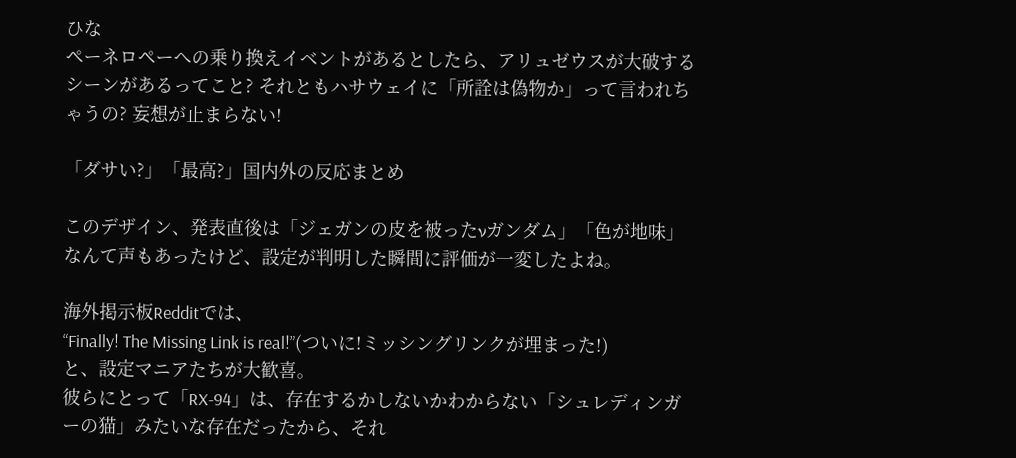ひな
ペーネロペーへの乗り換えイベントがあるとしたら、アリュゼウスが大破するシーンがあるってこと? それともハサウェイに「所詮は偽物か」って言われちゃうの? 妄想が止まらない!

「ダサい?」「最高?」国内外の反応まとめ

このデザイン、発表直後は「ジェガンの皮を被ったνガンダム」「色が地味」なんて声もあったけど、設定が判明した瞬間に評価が一変したよね。

海外掲示板Redditでは、
“Finally! The Missing Link is real!”(ついに!ミッシングリンクが埋まった!)
と、設定マニアたちが大歓喜。
彼らにとって「RX-94」は、存在するかしないかわからない「シュレディンガーの猫」みたいな存在だったから、それ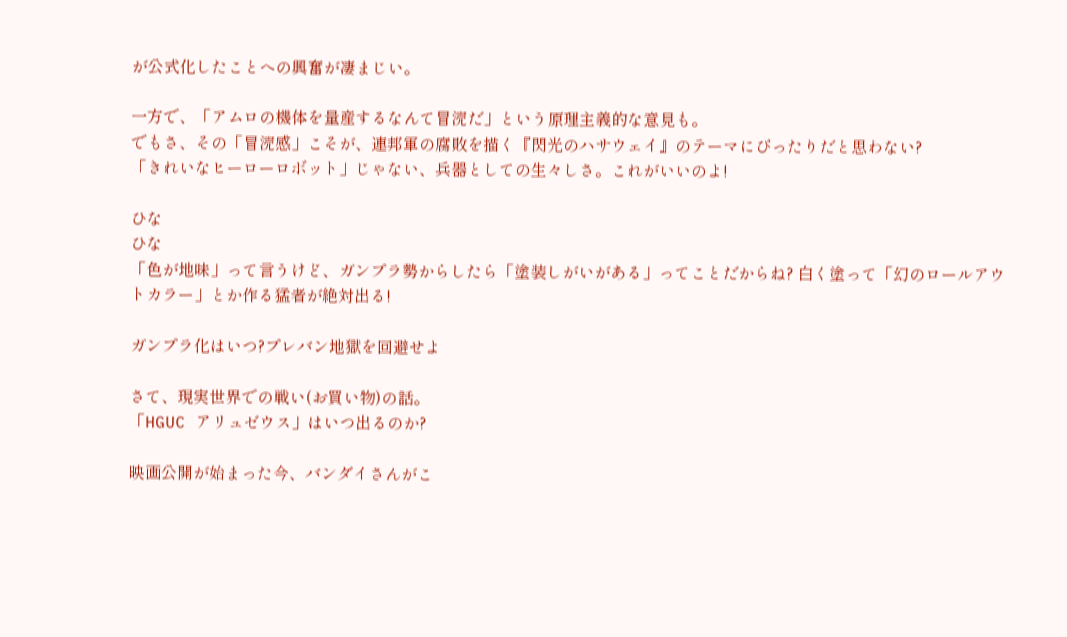が公式化したことへの興奮が凄まじい。

一方で、「アムロの機体を量産するなんて冒涜だ」という原理主義的な意見も。
でもさ、その「冒涜感」こそが、連邦軍の腐敗を描く『閃光のハサウェイ』のテーマにぴったりだと思わない?
「きれいなヒーローロボット」じゃない、兵器としての生々しさ。これがいいのよ!

ひな
ひな
「色が地味」って言うけど、ガンプラ勢からしたら「塗装しがいがある」ってことだからね? 白く塗って「幻のロールアウトカラー」とか作る猛者が絶対出る!

ガンプラ化はいつ?プレバン地獄を回避せよ

さて、現実世界での戦い(お買い物)の話。
「HGUC アリュゼウス」はいつ出るのか?

映画公開が始まった今、バンダイさんがこ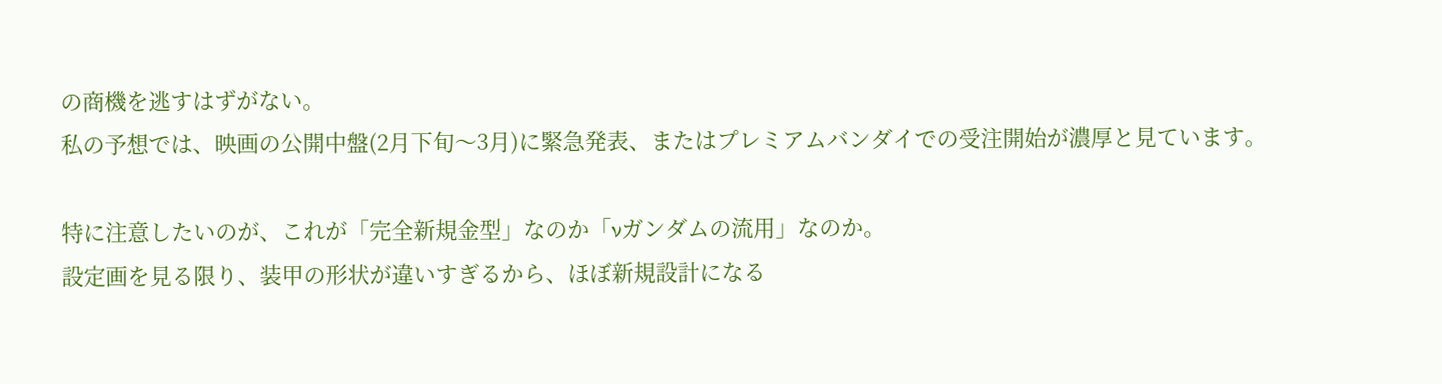の商機を逃すはずがない。
私の予想では、映画の公開中盤(2月下旬〜3月)に緊急発表、またはプレミアムバンダイでの受注開始が濃厚と見ています。

特に注意したいのが、これが「完全新規金型」なのか「νガンダムの流用」なのか。
設定画を見る限り、装甲の形状が違いすぎるから、ほぼ新規設計になる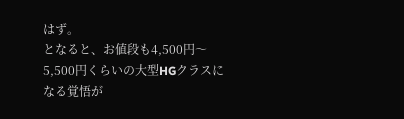はず。
となると、お値段も4,500円〜5,500円くらいの大型HGクラスになる覚悟が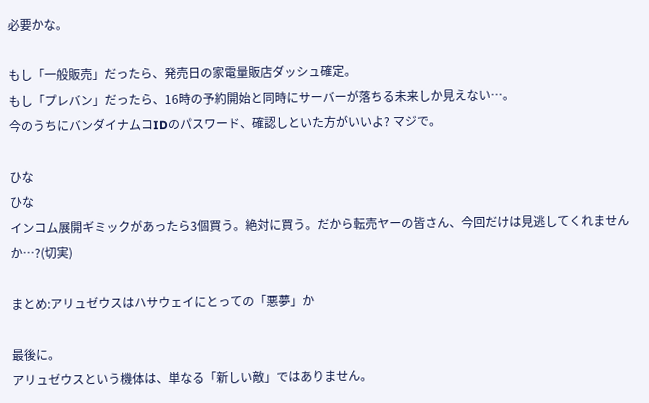必要かな。

もし「一般販売」だったら、発売日の家電量販店ダッシュ確定。
もし「プレバン」だったら、16時の予約開始と同時にサーバーが落ちる未来しか見えない…。
今のうちにバンダイナムコIDのパスワード、確認しといた方がいいよ? マジで。

ひな
ひな
インコム展開ギミックがあったら3個買う。絶対に買う。だから転売ヤーの皆さん、今回だけは見逃してくれませんか…?(切実)

まとめ:アリュゼウスはハサウェイにとっての「悪夢」か

最後に。
アリュゼウスという機体は、単なる「新しい敵」ではありません。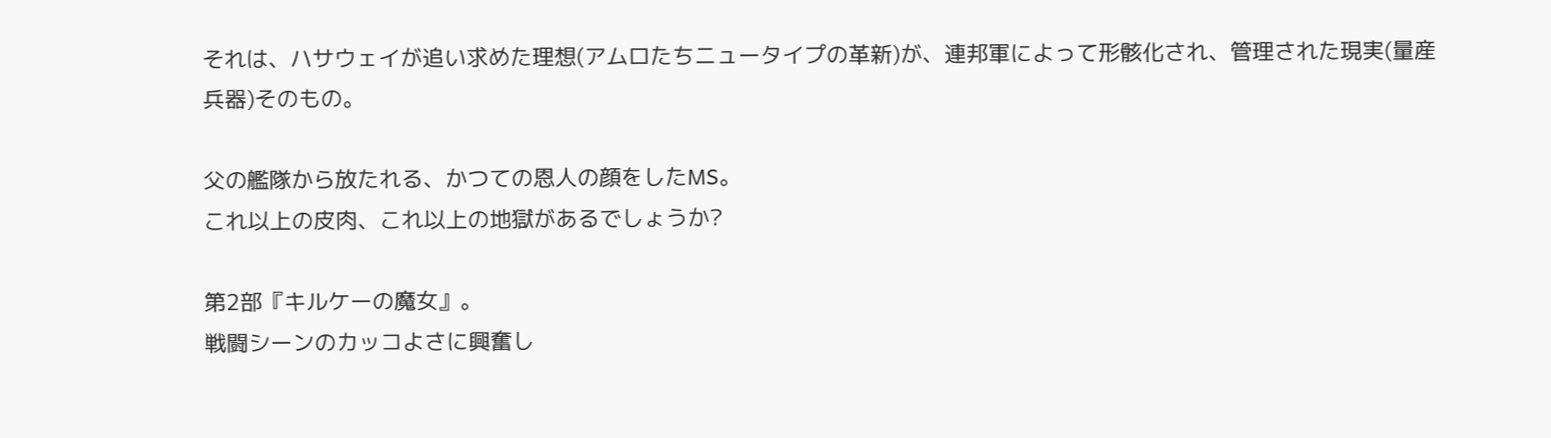それは、ハサウェイが追い求めた理想(アムロたちニュータイプの革新)が、連邦軍によって形骸化され、管理された現実(量産兵器)そのもの。

父の艦隊から放たれる、かつての恩人の顔をしたMS。
これ以上の皮肉、これ以上の地獄があるでしょうか?

第2部『キルケーの魔女』。
戦闘シーンのカッコよさに興奮し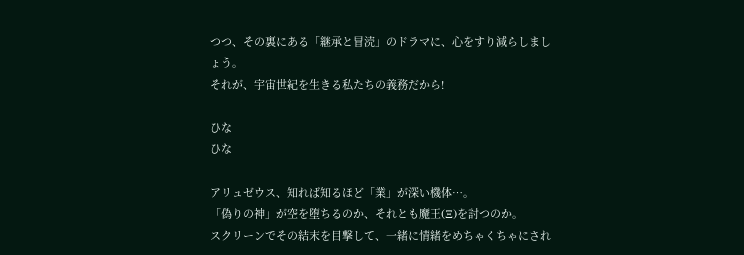つつ、その裏にある「継承と冒涜」のドラマに、心をすり減らしましょう。
それが、宇宙世紀を生きる私たちの義務だから!

ひな
ひな

アリュゼウス、知れば知るほど「業」が深い機体…。
「偽りの神」が空を堕ちるのか、それとも魔王(Ξ)を討つのか。
スクリーンでその結末を目撃して、一緒に情緒をめちゃくちゃにされ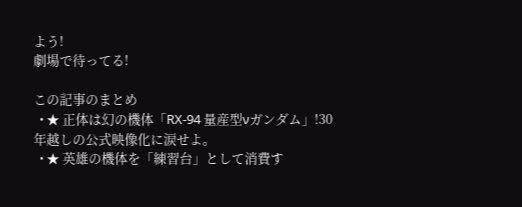よう!
劇場で待ってる!

この記事のまとめ
  • ★ 正体は幻の機体「RX-94 量産型νガンダム」!30年越しの公式映像化に涙せよ。
  • ★ 英雄の機体を「練習台」として消費す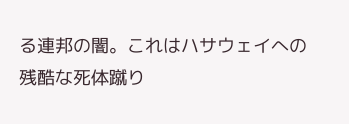る連邦の闇。これはハサウェイへの残酷な死体蹴り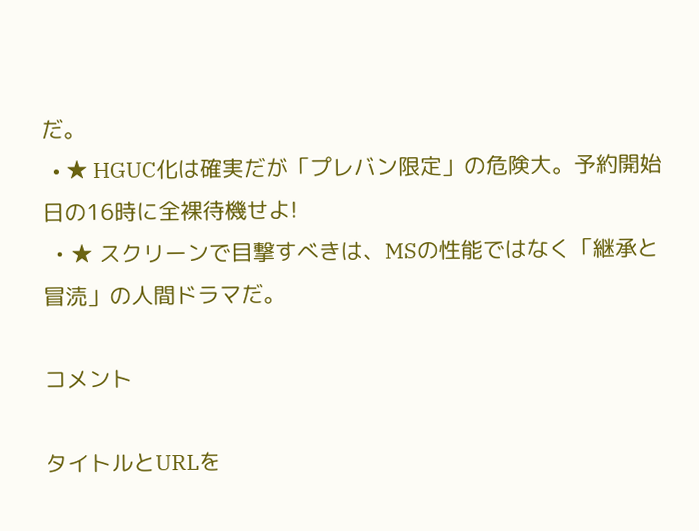だ。
  • ★ HGUC化は確実だが「プレバン限定」の危険大。予約開始日の16時に全裸待機せよ!
  • ★ スクリーンで目撃すべきは、MSの性能ではなく「継承と冒涜」の人間ドラマだ。

コメント

タイトルとURLを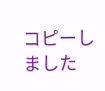コピーしました